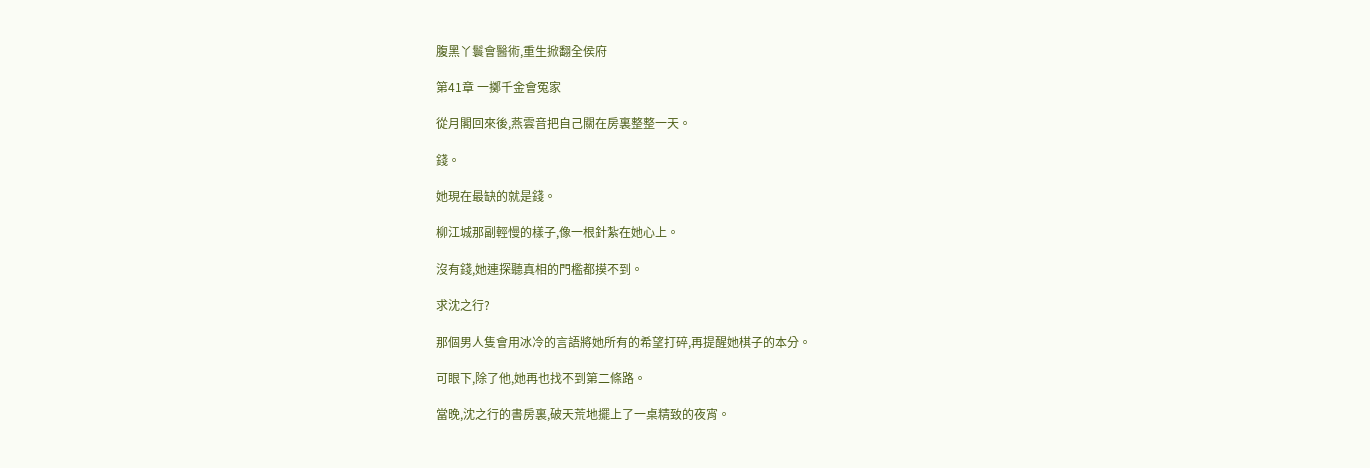腹黑丫鬟會醫術,重生掀翻全侯府

第41章 一擲千金會冤家

從月閣回來後,燕雲音把自己關在房裏整整一天。

錢。

她現在最缺的就是錢。

柳江城那副輕慢的樣子,像一根針紮在她心上。

沒有錢,她連探聽真相的門檻都摸不到。

求沈之行?

那個男人隻會用冰冷的言語將她所有的希望打碎,再提醒她棋子的本分。

可眼下,除了他,她再也找不到第二條路。

當晚,沈之行的書房裏,破天荒地擺上了一桌精致的夜宵。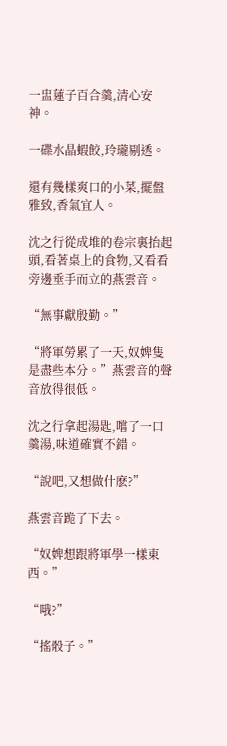一盅蓮子百合羹,清心安神。

一碟水晶蝦餃,玲瓏剔透。

還有幾樣爽口的小菜,擺盤雅致,香氣宜人。

沈之行從成堆的卷宗裏抬起頭,看著桌上的食物,又看看旁邊垂手而立的燕雲音。

“無事獻殷勤。”

“將軍勞累了一天,奴婢隻是盡些本分。”燕雲音的聲音放得很低。

沈之行拿起湯匙,嚐了一口羹湯,味道確實不錯。

“說吧,又想做什麽?”

燕雲音跪了下去。

“奴婢想跟將軍學一樣東西。”

“哦?”

“搖骰子。”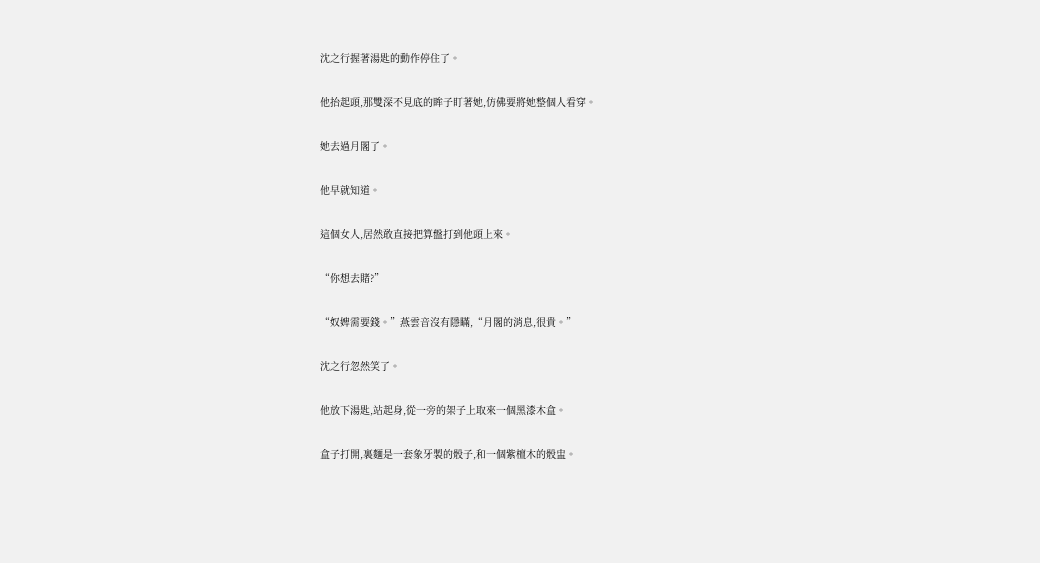沈之行握著湯匙的動作停住了。

他抬起頭,那雙深不見底的眸子盯著她,仿佛要將她整個人看穿。

她去過月閣了。

他早就知道。

這個女人,居然敢直接把算盤打到他頭上來。

“你想去賭?”

“奴婢需要錢。”燕雲音沒有隱瞞,“月閣的消息,很貴。”

沈之行忽然笑了。

他放下湯匙,站起身,從一旁的架子上取來一個黑漆木盒。

盒子打開,裏麵是一套象牙製的骰子,和一個紫檀木的骰盅。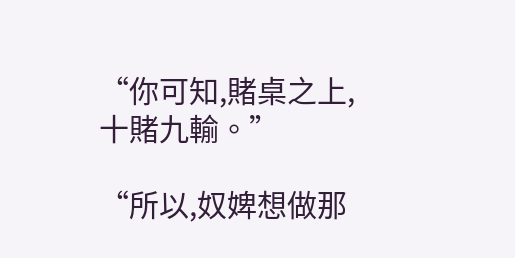“你可知,賭桌之上,十賭九輸。”

“所以,奴婢想做那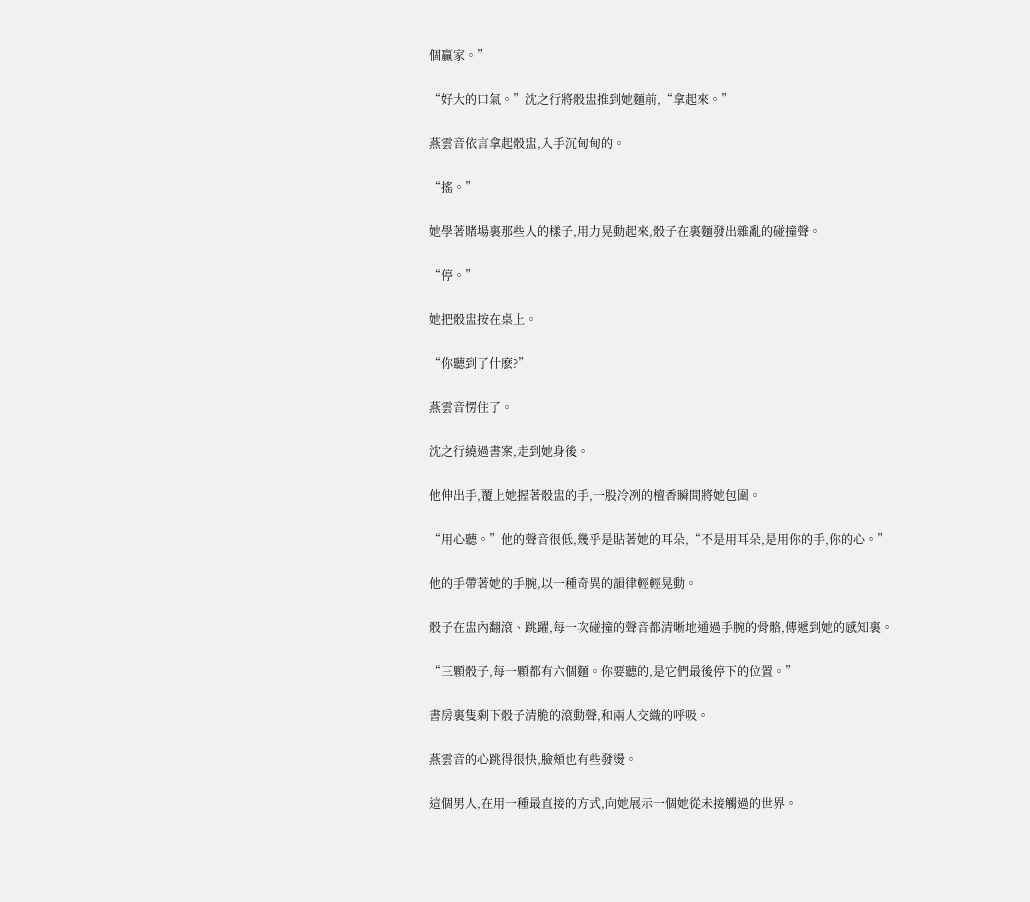個贏家。”

“好大的口氣。”沈之行將骰盅推到她麵前,“拿起來。”

燕雲音依言拿起骰盅,入手沉甸甸的。

“搖。”

她學著賭場裏那些人的樣子,用力晃動起來,骰子在裏麵發出雜亂的碰撞聲。

“停。”

她把骰盅按在桌上。

“你聽到了什麽?”

燕雲音愣住了。

沈之行繞過書案,走到她身後。

他伸出手,覆上她握著骰盅的手,一股冷冽的檀香瞬間將她包圍。

“用心聽。”他的聲音很低,幾乎是貼著她的耳朵,“不是用耳朵,是用你的手,你的心。”

他的手帶著她的手腕,以一種奇異的韻律輕輕晃動。

骰子在盅內翻滾、跳躍,每一次碰撞的聲音都清晰地通過手腕的骨骼,傳遞到她的感知裏。

“三顆骰子,每一顆都有六個麵。你要聽的,是它們最後停下的位置。”

書房裏隻剩下骰子清脆的滾動聲,和兩人交織的呼吸。

燕雲音的心跳得很快,臉頰也有些發燙。

這個男人,在用一種最直接的方式,向她展示一個她從未接觸過的世界。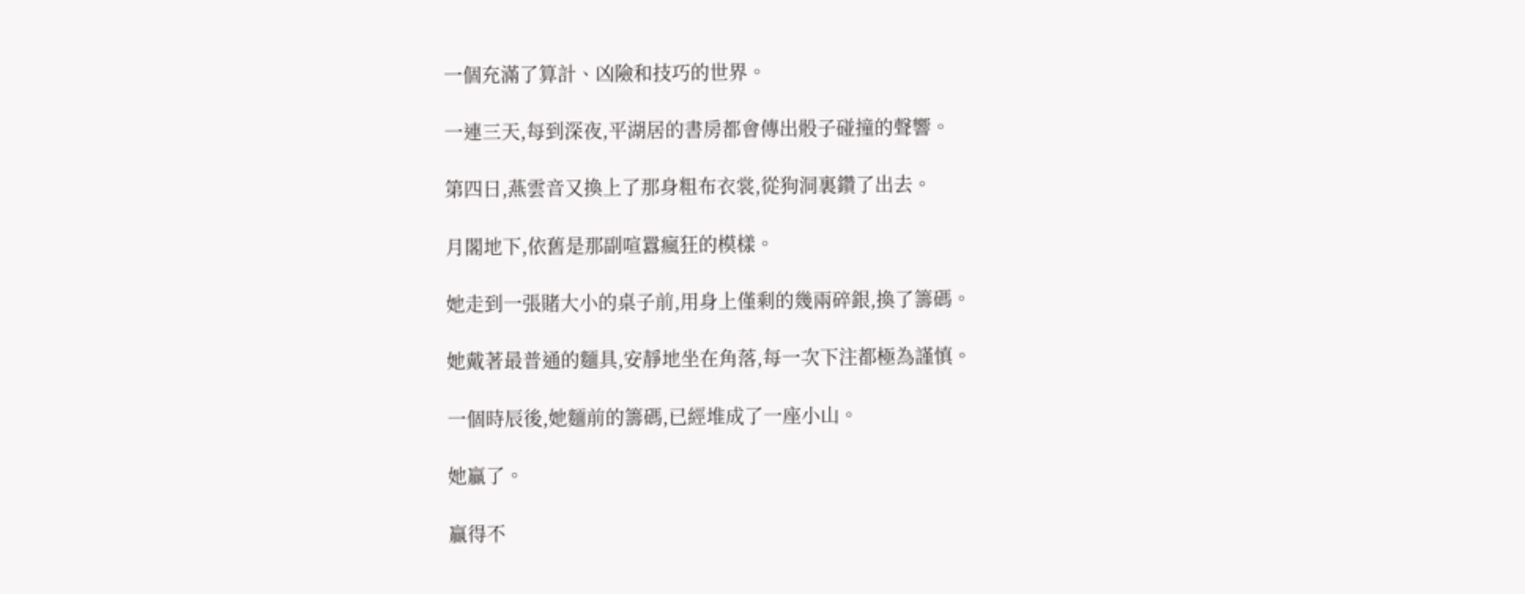一個充滿了算計、凶險和技巧的世界。

一連三天,每到深夜,平湖居的書房都會傳出骰子碰撞的聲響。

第四日,燕雲音又換上了那身粗布衣裳,從狗洞裏鑽了出去。

月閣地下,依舊是那副喧囂瘋狂的模樣。

她走到一張賭大小的桌子前,用身上僅剩的幾兩碎銀,換了籌碼。

她戴著最普通的麵具,安靜地坐在角落,每一次下注都極為謹慎。

一個時辰後,她麵前的籌碼,已經堆成了一座小山。

她贏了。

贏得不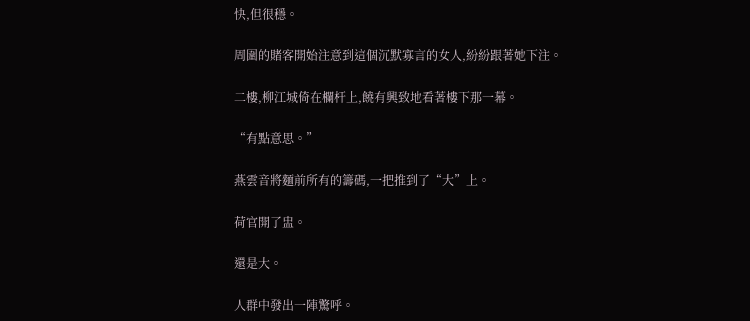快,但很穩。

周圍的賭客開始注意到這個沉默寡言的女人,紛紛跟著她下注。

二樓,柳江城倚在欄杆上,饒有興致地看著樓下那一幕。

“有點意思。”

燕雲音將麵前所有的籌碼,一把推到了“大”上。

荷官開了盅。

還是大。

人群中發出一陣驚呼。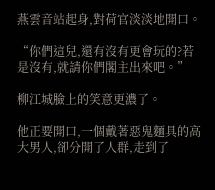燕雲音站起身,對荷官淡淡地開口。

“你們這兒,還有沒有更會玩的?若是沒有,就請你們閣主出來吧。”

柳江城臉上的笑意更濃了。

他正要開口,一個戴著惡鬼麵具的高大男人,卻分開了人群,走到了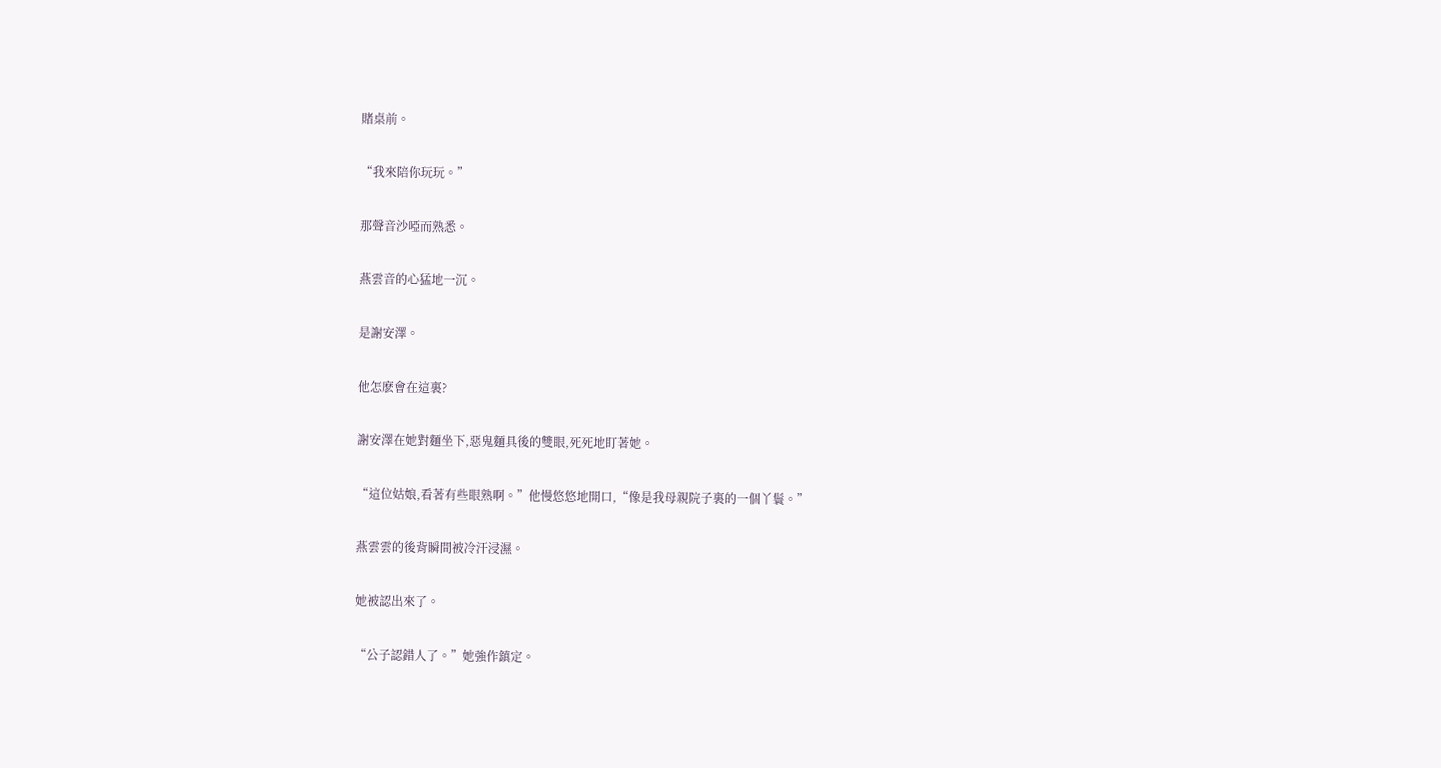賭桌前。

“我來陪你玩玩。”

那聲音沙啞而熟悉。

燕雲音的心猛地一沉。

是謝安澤。

他怎麽會在這裏?

謝安澤在她對麵坐下,惡鬼麵具後的雙眼,死死地盯著她。

“這位姑娘,看著有些眼熟啊。”他慢悠悠地開口,“像是我母親院子裏的一個丫鬟。”

燕雲雲的後背瞬間被冷汗浸濕。

她被認出來了。

“公子認錯人了。”她強作鎮定。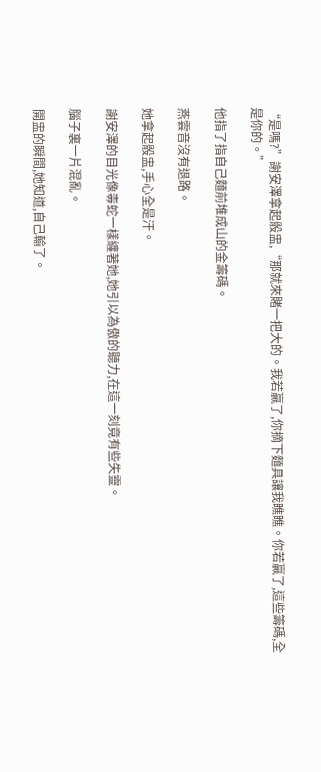“是嗎?”謝安澤拿起骰盅,“那就來賭一把大的。我若贏了,你摘下麵具讓我瞧瞧。你若贏了,這些籌碼,全是你的。”

他指了指自己麵前堆成山的金籌碼。

燕雲音沒有退路。

她拿起骰盅,手心全是汗。

謝安澤的目光像毒蛇一樣纏著她,她引以為傲的聽力,在這一刻竟有些失靈。

腦子裏一片混亂。

開盅的瞬間,她知道,自己輸了。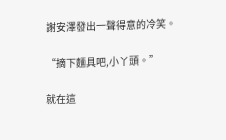謝安澤發出一聲得意的冷笑。

“摘下麵具吧,小丫頭。”

就在這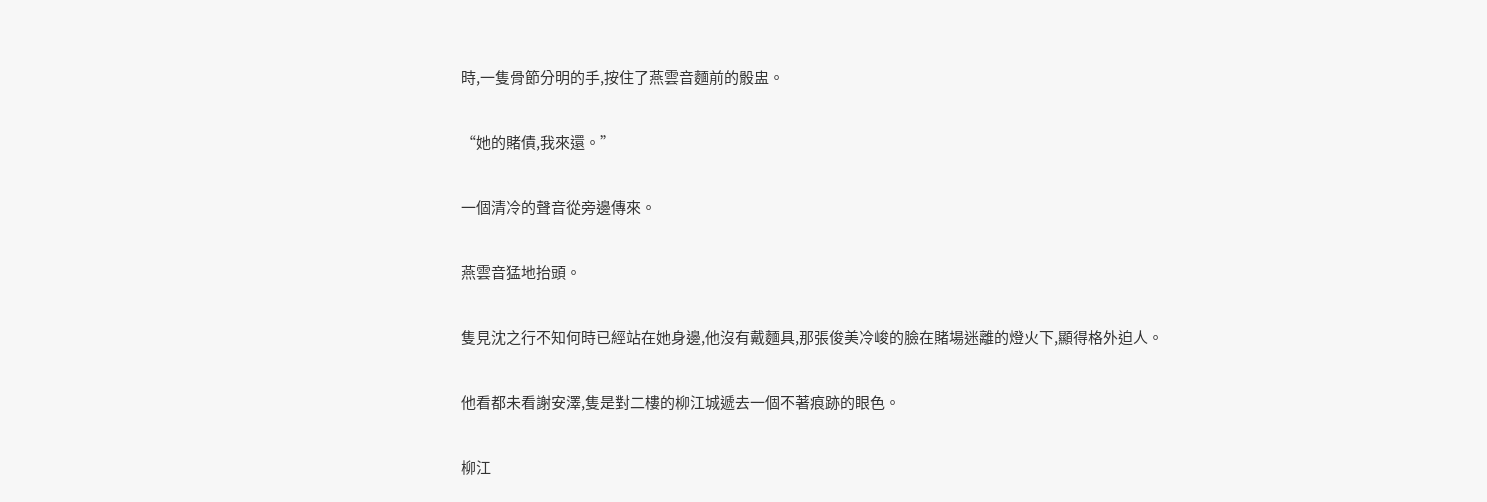時,一隻骨節分明的手,按住了燕雲音麵前的骰盅。

“她的賭債,我來還。”

一個清冷的聲音從旁邊傳來。

燕雲音猛地抬頭。

隻見沈之行不知何時已經站在她身邊,他沒有戴麵具,那張俊美冷峻的臉在賭場迷離的燈火下,顯得格外迫人。

他看都未看謝安澤,隻是對二樓的柳江城遞去一個不著痕跡的眼色。

柳江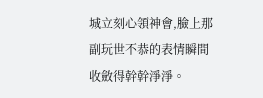城立刻心領神會,臉上那副玩世不恭的表情瞬間收斂得幹幹淨淨。